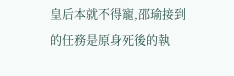皇后本就不得寵,邵瑜接到的任務是原身死後的執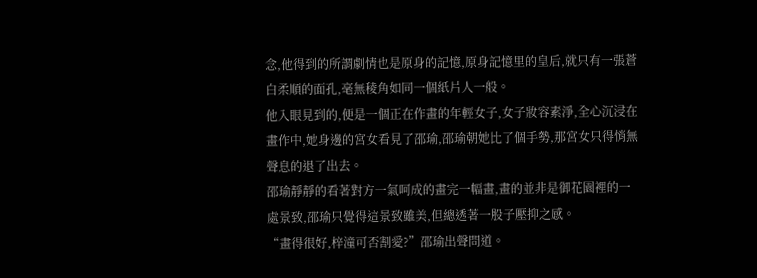念,他得到的所謂劇情也是原身的記憶,原身記憶里的皇后,就只有一張蒼白柔順的面孔,毫無稜角如同一個紙片人一般。
他入眼見到的,便是一個正在作畫的年輕女子,女子妝容素淨,全心沉浸在畫作中,她身邊的宮女看見了邵瑜,邵瑜朝她比了個手勢,那宮女只得悄無聲息的退了出去。
邵瑜靜靜的看著對方一氣呵成的畫完一幅畫,畫的並非是御花園裡的一處景致,邵瑜只覺得這景致雖美,但總透著一股子壓抑之感。
“畫得很好,梓潼可否割愛?”邵瑜出聲問道。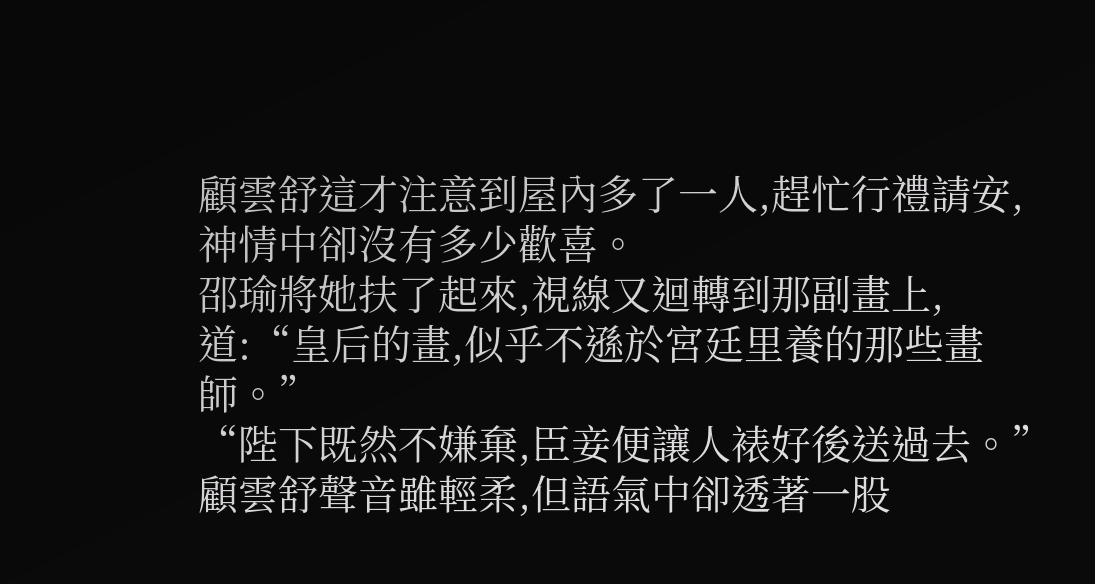顧雲舒這才注意到屋內多了一人,趕忙行禮請安,神情中卻沒有多少歡喜。
邵瑜將她扶了起來,視線又迴轉到那副畫上,道:“皇后的畫,似乎不遜於宮廷里養的那些畫師。”
“陛下既然不嫌棄,臣妾便讓人裱好後送過去。”顧雲舒聲音雖輕柔,但語氣中卻透著一股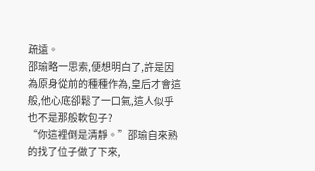疏遠。
邵瑜略一思索,便想明白了,許是因為原身從前的種種作為,皇后才會這般,他心底卻鬆了一口氣,這人似乎也不是那般軟包子?
“你這裡倒是清靜。”邵瑜自來熟的找了位子做了下來,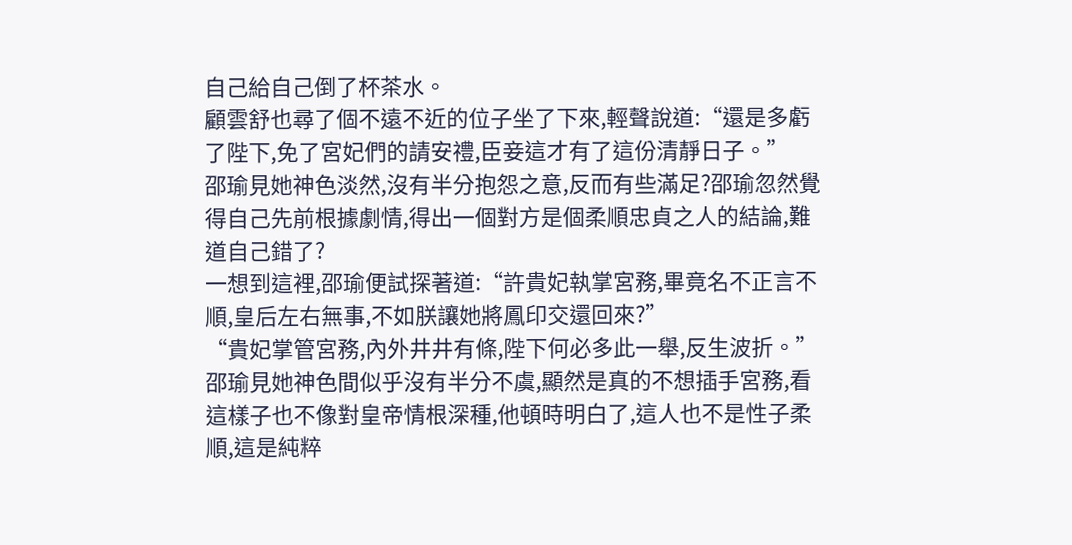自己給自己倒了杯茶水。
顧雲舒也尋了個不遠不近的位子坐了下來,輕聲說道:“還是多虧了陛下,免了宮妃們的請安禮,臣妾這才有了這份清靜日子。”
邵瑜見她神色淡然,沒有半分抱怨之意,反而有些滿足?邵瑜忽然覺得自己先前根據劇情,得出一個對方是個柔順忠貞之人的結論,難道自己錯了?
一想到這裡,邵瑜便試探著道:“許貴妃執掌宮務,畢竟名不正言不順,皇后左右無事,不如朕讓她將鳳印交還回來?”
“貴妃掌管宮務,內外井井有條,陛下何必多此一舉,反生波折。”
邵瑜見她神色間似乎沒有半分不虞,顯然是真的不想插手宮務,看這樣子也不像對皇帝情根深種,他頓時明白了,這人也不是性子柔順,這是純粹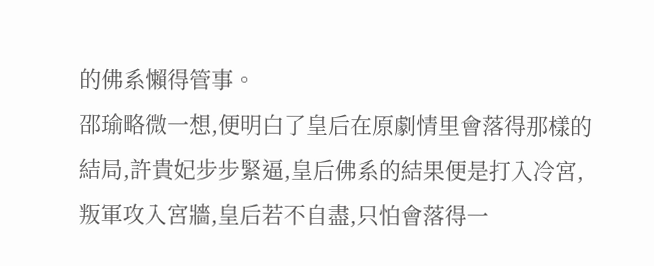的佛系懶得管事。
邵瑜略微一想,便明白了皇后在原劇情里會落得那樣的結局,許貴妃步步緊逼,皇后佛系的結果便是打入冷宮,叛軍攻入宮牆,皇后若不自盡,只怕會落得一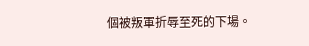個被叛軍折辱至死的下場。